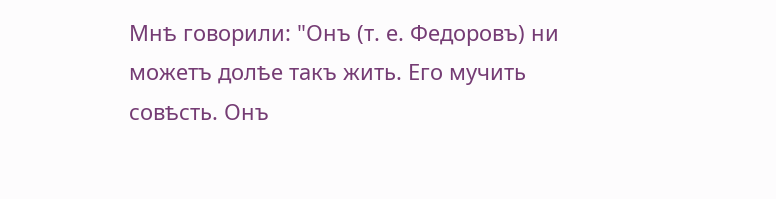Мнѣ говорили: "Онъ (т. е. Федоровъ) ни можетъ долѣе такъ жить. Его мучить совѣсть. Онъ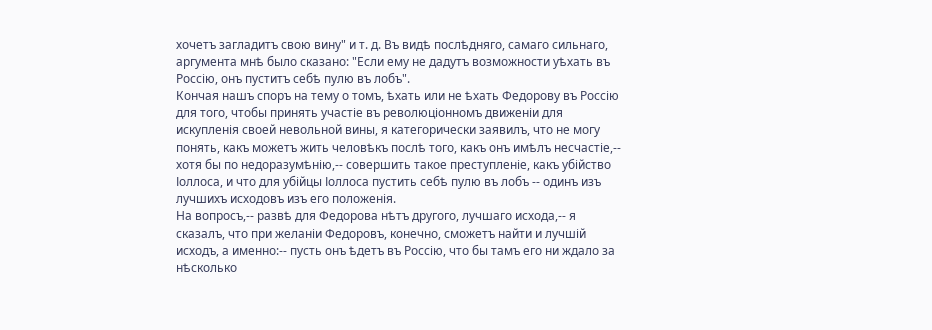хочетъ загладитъ свою вину" и т. д. Въ видѣ послѣдняго, самаго сильнаго, аргумента мнѣ было сказано: "Если ему не дадутъ возможности уѣхать въ Россію, онъ пуститъ себѣ пулю въ лобъ".
Кончая нашъ споръ на тему о томъ, ѣхать или не ѣхать Федорову въ Россію для того, чтобы принять участіе въ революціонномъ движеніи для искупленія своей невольной вины, я категорически заявилъ, что не могу понять, какъ можетъ жить человѣкъ послѣ того, какъ онъ имѣлъ несчастіе,-- хотя бы по недоразумѣнію,-- совершить такое преступленіе, какъ убійство Іоллоса, и что для убійцы Іоллоса пустить себѣ пулю въ лобъ -- одинъ изъ лучшихъ исходовъ изъ его положенія.
На вопросъ,-- развѣ для Федорова нѣтъ другого, лучшаго исхода,-- я сказалъ, что при желаніи Федоровъ, конечно, сможетъ найти и лучшій исходъ, а именно:-- пусть онъ ѣдетъ въ Россію, что бы тамъ его ни ждало за нѣсколько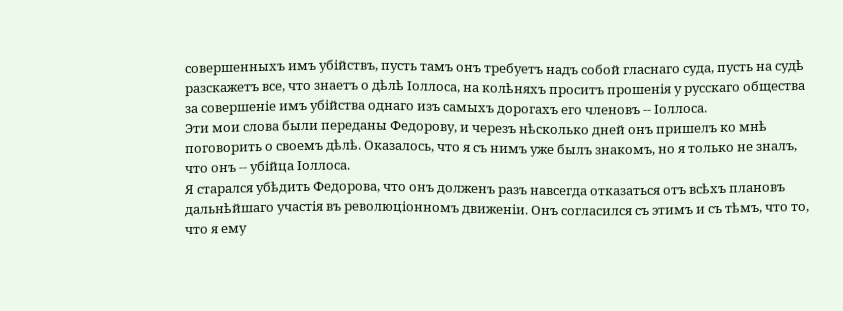совершенныхъ имъ убійствъ, пусть тамъ онъ требуетъ надъ собой гласнаго суда, пусть на судѣ разскажетъ все, что знаетъ о дѣлѣ Іоллоса, на колѣняхъ проситъ прошенія у русскаго общества за совершеніе имъ убійства однаго изъ самыхъ дорогахъ его членовъ -- Іоллоса.
Эти мои слова были переданы Федорову, и черезъ нѣсколько дней онъ пришелъ ко мнѣ поговорить о своемъ дѣлѣ. Оказалось, что я съ нимъ уже былъ знакомъ, но я только не зналъ, что онъ -- убійца Іоллоса.
Я старался убѣдить Федорова, что онъ долженъ разъ навсегда отказаться отъ всѣхъ плановъ дальнѣйшаго участія въ революціонномъ движеніи. Онъ согласился съ этимъ и съ тѣмъ, что то, что я ему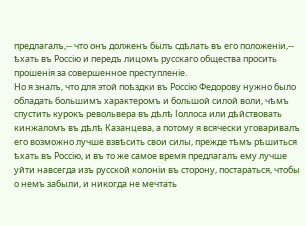предлагалъ,-- что онъ долженъ былъ сдѣлать въ его положеніи,-- ѣхать въ Россію и передъ лицомъ русскаго общества просить прошенія за совершенное преступленіе.
Но я зналъ, что для этой поѣздки въ Россію Федорову нужно было обладать большимъ характеромъ и большой силой воли, чѣмъ спустить курокъ револьвера въ дѣлѣ Іоллоса или дѣйствовать кинжаломъ въ дѣлѣ Казанцева, а потому я всячески уговаривалъ его возможно лучше взвѣсить свои силы, прежде тѣмъ рѣшиться ѣхать въ Россію, и въ то же самое время предлагалъ ему лучше уйти навсегда изъ русской колоніи въ сторону, постараться, чтобы о немъ забыли, и никогда не мечтать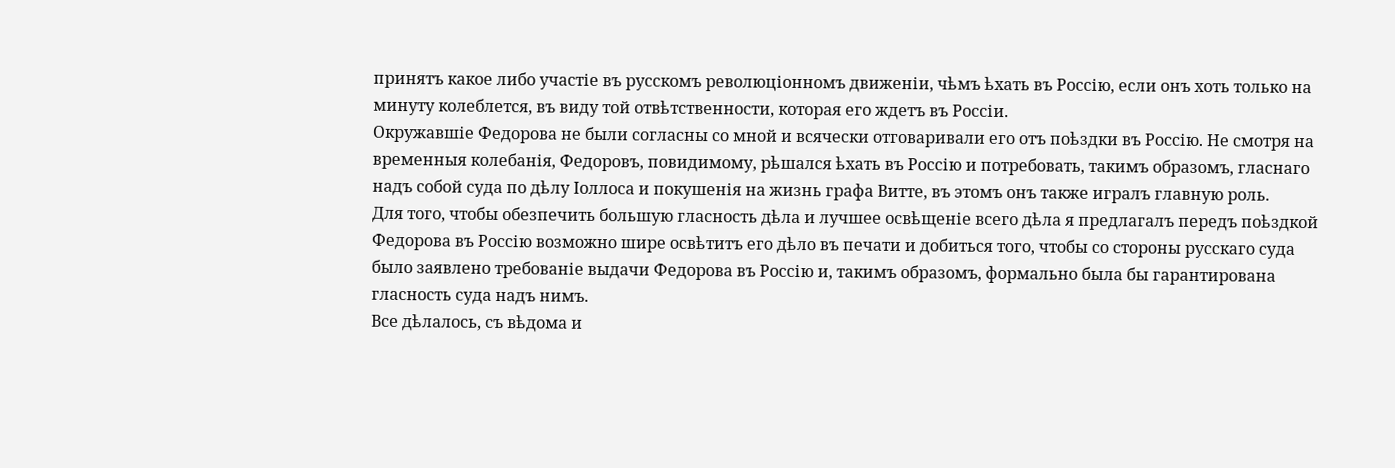принятъ какое либо участіе въ русскомъ революціонномъ движеніи, чѣмъ ѣхать въ Россію, если онъ хоть только на минуту колеблется, въ виду той отвѣтственности, которая его ждетъ въ Россіи.
Окружавшіе Федорова не были согласны со мной и всячески отговаривали его отъ поѣздки въ Россію. Не смотря на временныя колебанія, Федоровъ, повидимому, рѣшался ѣхать въ Россію и потребовать, такимъ образомъ, гласнаго надъ собой суда по дѣлу Іоллоса и покушенія на жизнь графа Витте, въ этомъ онъ также игралъ главную роль.
Для того, чтобы обезпечить большую гласность дѣла и лучшее освѣщеніе всего дѣла я предлагалъ передъ поѣздкой Федорова въ Россію возможно шире освѣтитъ его дѣло въ печати и добиться того, чтобы со стороны русскаго суда было заявлено требованіе выдачи Федорова въ Россію и, такимъ образомъ, формально была бы гарантирована гласность суда надъ нимъ.
Все дѣлалось, съ вѣдома и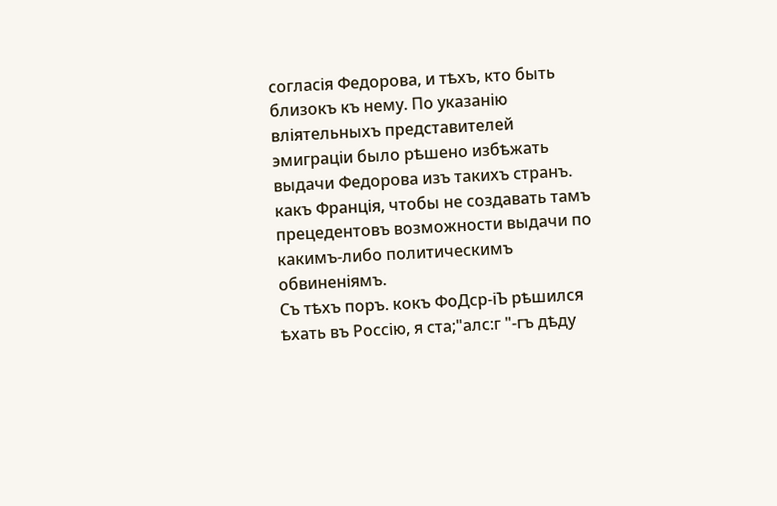согласія Федорова, и тѣхъ, кто быть близокъ къ нему. По указанію вліятельныхъ представителей эмиграціи было рѣшено избѣжать выдачи Федорова изъ такихъ странъ. какъ Франція, чтобы не создавать тамъ прецедентовъ возможности выдачи по какимъ-либо политическимъ обвиненіямъ.
Съ тѣхъ поръ. кокъ ФоДср-іЪ рѣшился ѣхать въ Россію, я ста;"алс:г "-гъ дѣду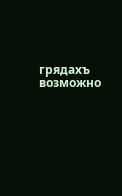грядахъ возможно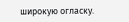широкую огласку.